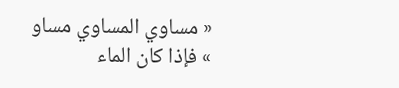« مساوي المساوي مساو » فإذا كان الماء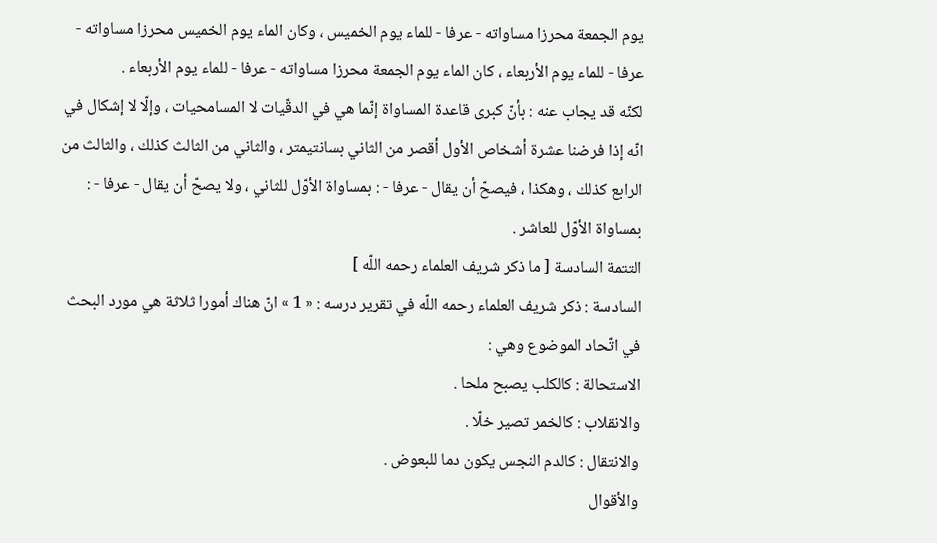يوم الجمعة محرزا مساواته - عرفا - للماء يوم الخميس ، وكان الماء يوم الخميس محرزا مساواته - عرفا - للماء يوم الأربعاء ، كان الماء يوم الجمعة محرزا مساواته - عرفا - للماء يوم الأربعاء .
لكنّه قد يجاب عنه : بأنّ كبرى قاعدة المساواة إنّما هي في الدقّيات لا المسامحيات ، وإلّا لا إشكال في انّه إذا فرضنا عشرة أشخاص الأول أقصر من الثاني بسانتيمتر ، والثاني من الثالث كذلك ، والثالث من الرابع كذلك ، وهكذا ، فيصحّ أن يقال - عرفا - : بمساواة الأوّل للثاني ، ولا يصحّ أن يقال - عرفا - : بمساواة الأوّل للعاشر .
التتمة السادسة [ ما ذكر شريف العلماء رحمه اللّه ]
السادسة : ذكر شريف العلماء رحمه اللّه في تقرير درسه : « 1 » انّ هناك أمورا ثلاثة هي مورد البحث في اتّحاد الموضوع وهي :
الاستحالة : كالكلب يصبح ملحا .
والانقلاب : كالخمر تصير خلّا .
والانتقال : كالدم النجس يكون دما للبعوض .
والأقوال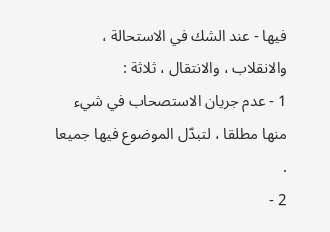فيها - عند الشك في الاستحالة ، والانقلاب ، والانتقال ، ثلاثة :
1 - عدم جريان الاستصحاب في شيء منها مطلقا ، لتبدّل الموضوع فيها جميعا .
2 -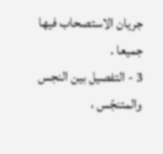جريان الاستصحاب فيها جميعا .
3 - التفصيل بين النجس والمتنجّس ،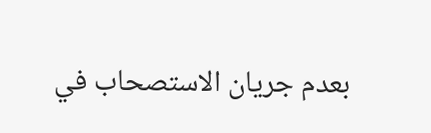بعدم جريان الاستصحاب في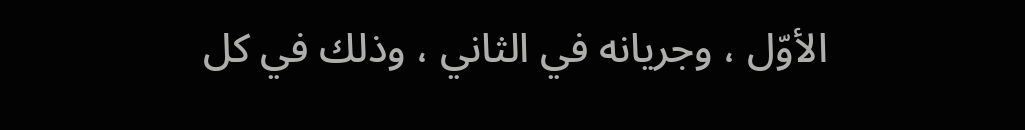الأوّل ، وجريانه في الثاني ، وذلك في كل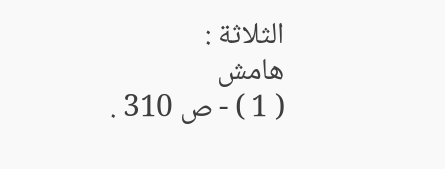الثلاثة :
هامش
( 1 ) - ص 310 .